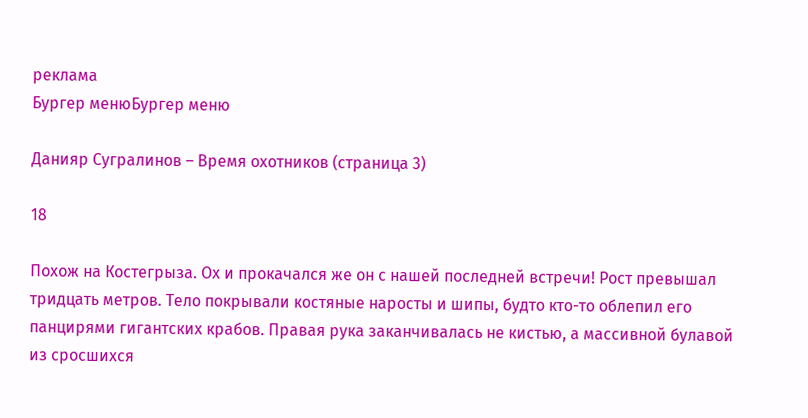реклама
Бургер менюБургер меню

Данияр Сугралинов – Время охотников (страница 3)

18

Похож на Костегрыза. Ох и прокачался же он с нашей последней встречи! Рост превышал тридцать метров. Тело покрывали костяные наросты и шипы, будто кто-то облепил его панцирями гигантских крабов. Правая рука заканчивалась не кистью, а массивной булавой из сросшихся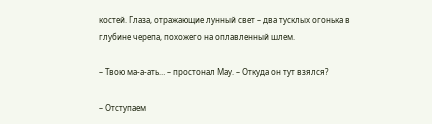костей. Глаза, отражающие лунный свет – два тусклых огонька в глубине черепа, похожего на оплавленный шлем.

– Твою ма-а-ать… – простонал Мау. – Откуда он тут взялся?

– Отступаем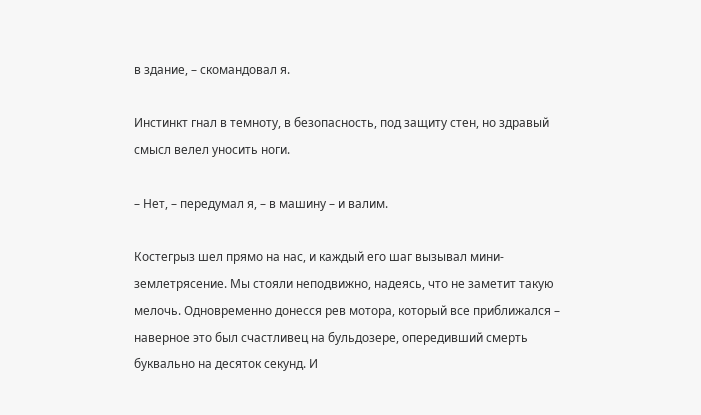в здание, – скомандовал я.

Инстинкт гнал в темноту, в безопасность, под защиту стен, но здравый смысл велел уносить ноги.

– Нет, – передумал я, – в машину – и валим.

Костегрыз шел прямо на нас, и каждый его шаг вызывал мини-землетрясение. Мы стояли неподвижно, надеясь, что не заметит такую мелочь. Одновременно донесся рев мотора, который все приближался – наверное это был счастливец на бульдозере, опередивший смерть буквально на десяток секунд. И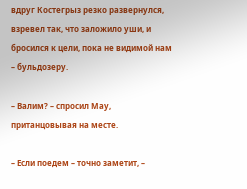вдруг Костегрыз резко развернулся, взревел так, что заложило уши, и бросился к цели, пока не видимой нам – бульдозеру.

– Валим? – спросил Мау, пританцовывая на месте.

– Если поедем – точно заметит, –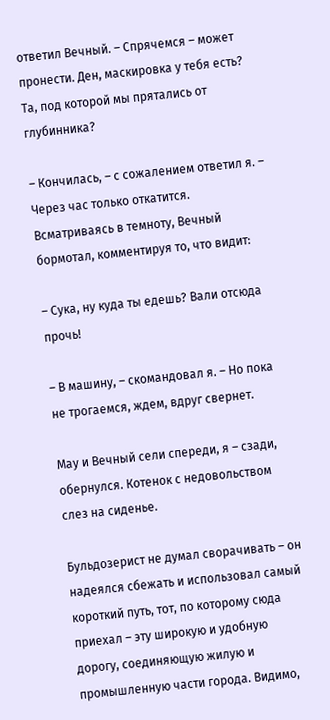ответил Вечный. – Спрячемся – может пронести. Ден, маскировка у тебя есть? Та, под которой мы прятались от глубинника?

– Кончилась, – с сожалением ответил я. – Через час только откатится. Всматриваясь в темноту, Вечный бормотал, комментируя то, что видит:

– Сука, ну куда ты едешь? Вали отсюда прочь!

– В машину, – скомандовал я. – Но пока не трогаемся, ждем, вдруг свернет.

Мау и Вечный сели спереди, я – сзади, обернулся. Котенок с недовольством слез на сиденье.

Бульдозерист не думал сворачивать – он надеялся сбежать и использовал самый короткий путь, тот, по которому сюда приехал – эту широкую и удобную дорогу, соединяющую жилую и промышленную части города. Видимо,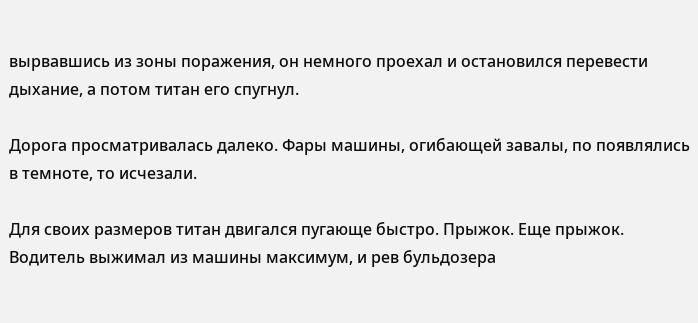вырвавшись из зоны поражения, он немного проехал и остановился перевести дыхание, а потом титан его спугнул.

Дорога просматривалась далеко. Фары машины, огибающей завалы, по появлялись в темноте, то исчезали.

Для своих размеров титан двигался пугающе быстро. Прыжок. Еще прыжок. Водитель выжимал из машины максимум, и рев бульдозера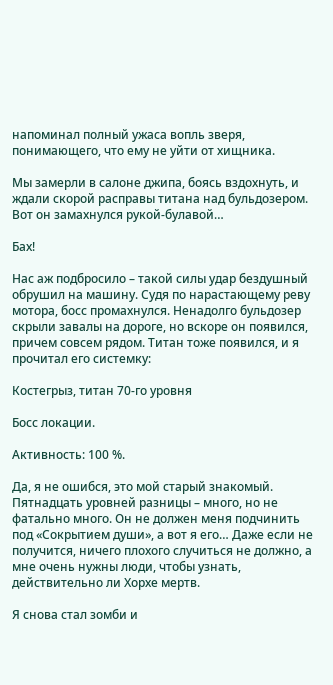напоминал полный ужаса вопль зверя, понимающего, что ему не уйти от хищника.

Мы замерли в салоне джипа, боясь вздохнуть, и ждали скорой расправы титана над бульдозером. Вот он замахнулся рукой-булавой…

Бах!

Нас аж подбросило – такой силы удар бездушный обрушил на машину. Судя по нарастающему реву мотора, босс промахнулся. Ненадолго бульдозер скрыли завалы на дороге, но вскоре он появился, причем совсем рядом. Титан тоже появился, и я прочитал его системку:

Костегрыз, титан 70-го уровня

Босс локации.

Активность: 100 %.

Да, я не ошибся, это мой старый знакомый. Пятнадцать уровней разницы – много, но не фатально много. Он не должен меня подчинить под «Сокрытием души», а вот я его… Даже если не получится, ничего плохого случиться не должно, а мне очень нужны люди, чтобы узнать, действительно ли Хорхе мертв.

Я снова стал зомби и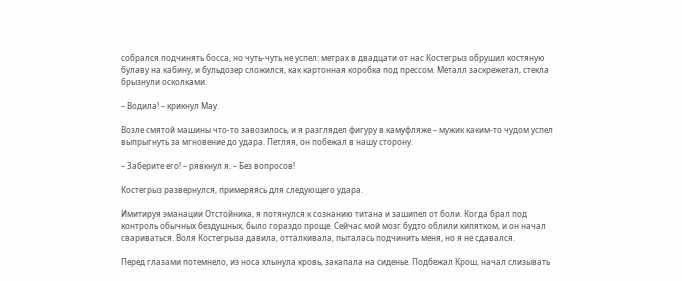собрался подчинять босса, но чуть-чуть не успел: метрах в двадцати от нас Костегрыз обрушил костяную булаву на кабину, и бульдозер сложился, как картонная коробка под прессом. Металл заскрежетал, стекла брызнули осколками.

– Водила! – крикнул Мау.

Возле смятой машины что-то завозилось, и я разглядел фигуру в камуфляже – мужик каким-то чудом успел выпрыгнуть за мгновение до удара. Петляя, он побежал в нашу сторону.

– Заберите его! – рявкнул я. – Без вопросов!

Костегрыз развернулся, примеряясь для следующего удара.

Имитируя эманации Отстойника, я потянулся к сознанию титана и зашипел от боли. Когда брал под контроль обычных бездушных, было гораздо проще. Сейчас мой мозг будто облили кипятком, и он начал свариваться. Воля Костегрыза давила, отталкивала, пыталась подчинить меня, но я не сдавался.

Перед глазами потемнело, из носа хлынула кровь, закапала на сиденье. Подбежал Крош, начал слизывать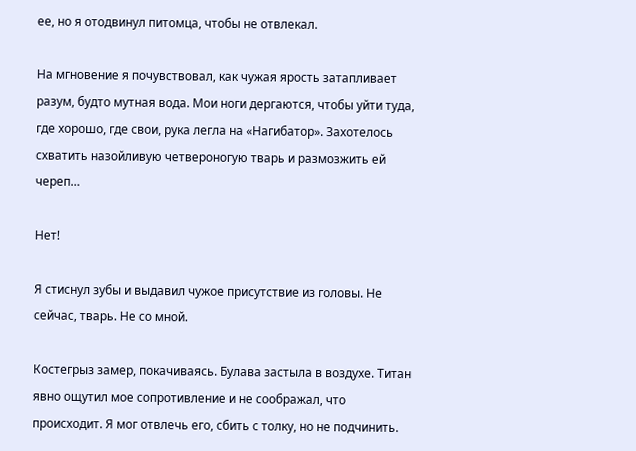ее, но я отодвинул питомца, чтобы не отвлекал.

На мгновение я почувствовал, как чужая ярость затапливает разум, будто мутная вода. Мои ноги дергаются, чтобы уйти туда, где хорошо, где свои, рука легла на «Нагибатор». Захотелось схватить назойливую четвероногую тварь и размозжить ей череп…

Нет!

Я стиснул зубы и выдавил чужое присутствие из головы. Не сейчас, тварь. Не со мной.

Костегрыз замер, покачиваясь. Булава застыла в воздухе. Титан явно ощутил мое сопротивление и не соображал, что происходит. Я мог отвлечь его, сбить с толку, но не подчинить.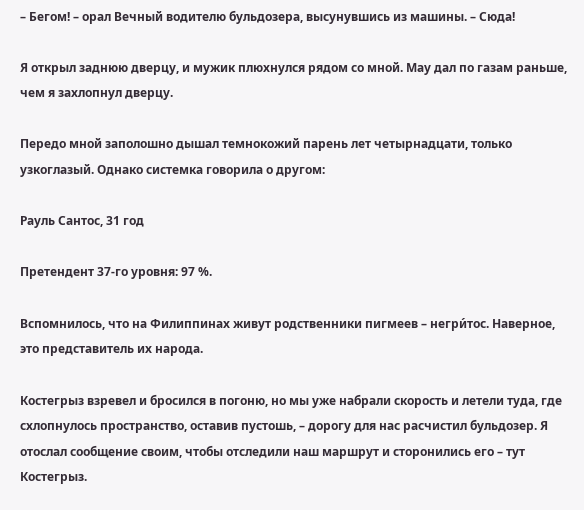– Бегом! – орал Вечный водителю бульдозера, высунувшись из машины. – Сюда!

Я открыл заднюю дверцу, и мужик плюхнулся рядом со мной. Мау дал по газам раньше, чем я захлопнул дверцу.

Передо мной заполошно дышал темнокожий парень лет четырнадцати, только узкоглазый. Однако системка говорила о другом:

Рауль Сантос, 31 год

Претендент 37-го уровня: 97 %.

Вспомнилось, что на Филиппинах живут родственники пигмеев – негри́тос. Наверное, это представитель их народа.

Костегрыз взревел и бросился в погоню, но мы уже набрали скорость и летели туда, где схлопнулось пространство, оставив пустошь, – дорогу для нас расчистил бульдозер. Я отослал сообщение своим, чтобы отследили наш маршрут и сторонились его – тут Костегрыз.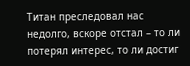Титан преследовал нас недолго, вскоре отстал – то ли потерял интерес, то ли достиг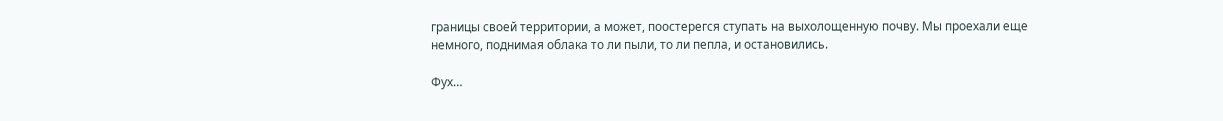границы своей территории, а может, поостерегся ступать на выхолощенную почву. Мы проехали еще немного, поднимая облака то ли пыли, то ли пепла, и остановились.

Фух…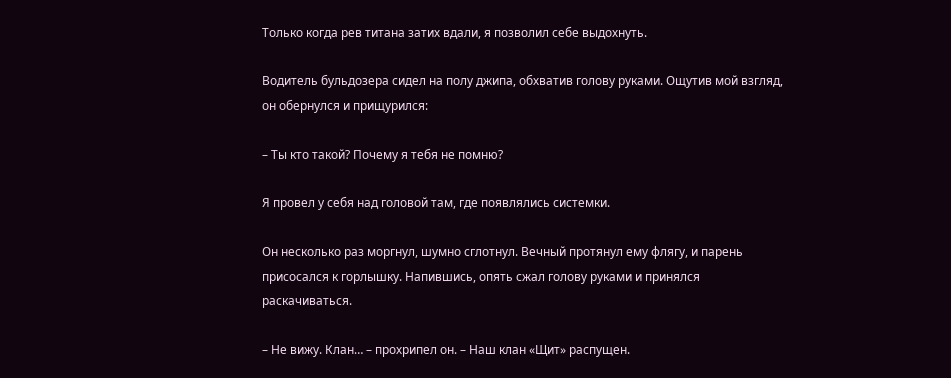Только когда рев титана затих вдали, я позволил себе выдохнуть.

Водитель бульдозера сидел на полу джипа, обхватив голову руками. Ощутив мой взгляд, он обернулся и прищурился:

– Ты кто такой? Почему я тебя не помню?

Я провел у себя над головой там, где появлялись системки.

Он несколько раз моргнул, шумно сглотнул. Вечный протянул ему флягу, и парень присосался к горлышку. Напившись, опять сжал голову руками и принялся раскачиваться.

– Не вижу. Клан… – прохрипел он. – Наш клан «Щит» распущен.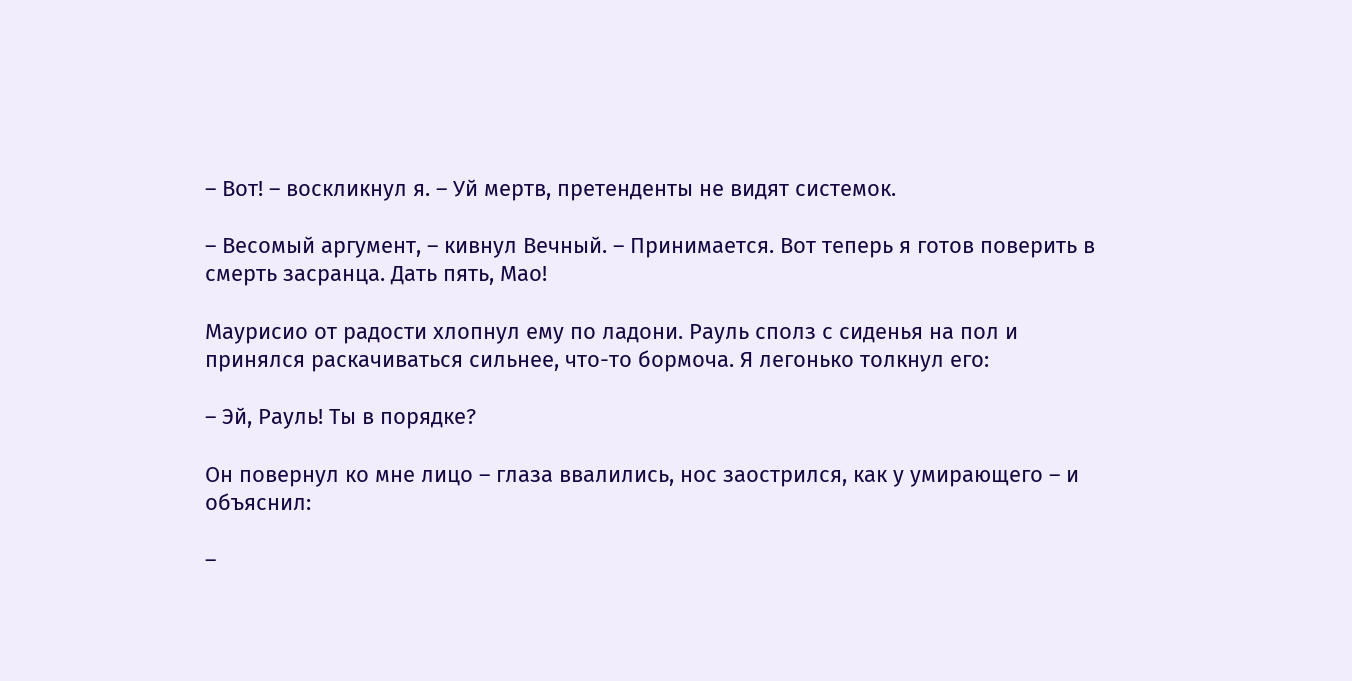– Вот! – воскликнул я. – Уй мертв, претенденты не видят системок.

– Весомый аргумент, – кивнул Вечный. – Принимается. Вот теперь я готов поверить в смерть засранца. Дать пять, Мао!

Маурисио от радости хлопнул ему по ладони. Рауль сполз с сиденья на пол и принялся раскачиваться сильнее, что-то бормоча. Я легонько толкнул его:

– Эй, Рауль! Ты в порядке?

Он повернул ко мне лицо – глаза ввалились, нос заострился, как у умирающего – и объяснил:

–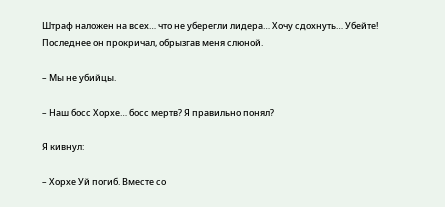Штраф наложен на всех… что не уберегли лидера… Хочу сдохнуть… Убейте! Последнее он прокричал, обрызгав меня слюной.

– Мы не убийцы.

– Наш босс Хорхе… босс мертв? Я правильно понял?

Я кивнул:

– Хорхе Уй погиб. Вместе со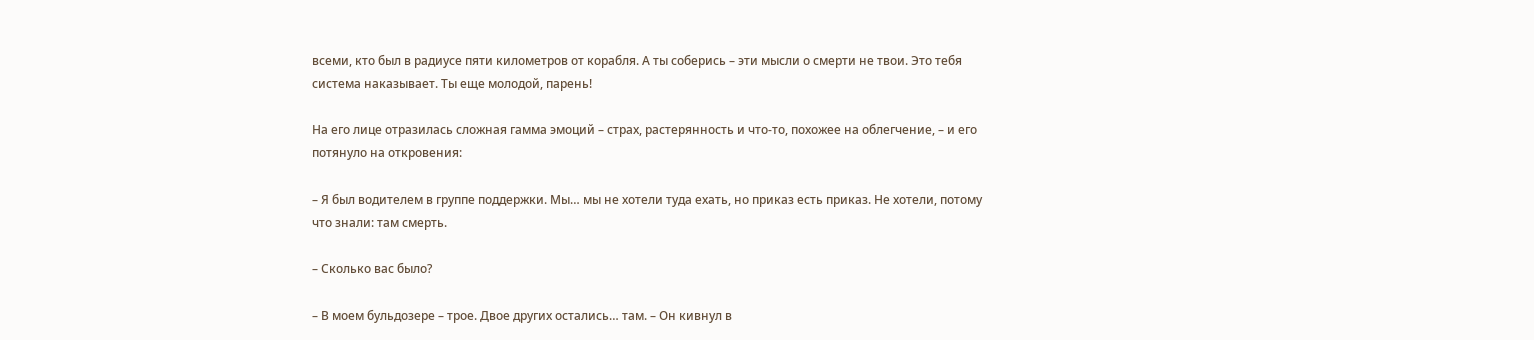всеми, кто был в радиусе пяти километров от корабля. А ты соберись – эти мысли о смерти не твои. Это тебя система наказывает. Ты еще молодой, парень!

На его лице отразилась сложная гамма эмоций – страх, растерянность и что-то, похожее на облегчение, – и его потянуло на откровения:

– Я был водителем в группе поддержки. Мы… мы не хотели туда ехать, но приказ есть приказ. Не хотели, потому что знали: там смерть.

– Сколько вас было?

– В моем бульдозере – трое. Двое других остались… там. – Он кивнул в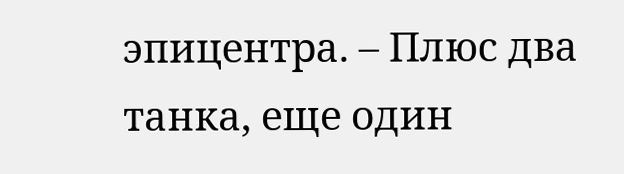эпицентра. – Плюс два танка, еще один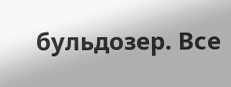бульдозер. Все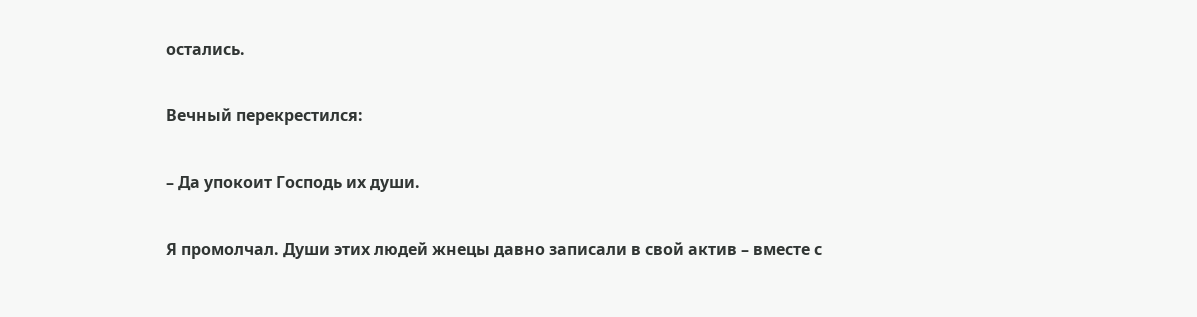остались.

Вечный перекрестился:

– Да упокоит Господь их души.

Я промолчал. Души этих людей жнецы давно записали в свой актив – вместе с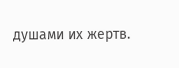душами их жертв.